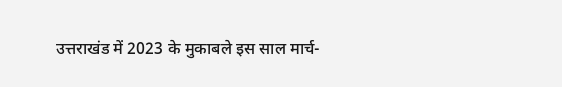उत्तराखंड में 2023 के मुकाबले इस साल मार्च-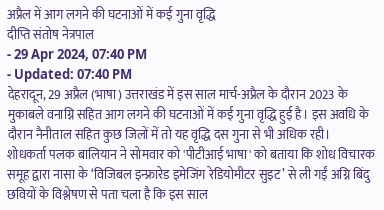अप्रैल में आग लगने की घटनाओं में कई गुना वृद्धि
दीप्ति संतोष नेत्रपाल
- 29 Apr 2024, 07:40 PM
- Updated: 07:40 PM
देहरादून, 29 अप्रैल (भाषा) उत्तराखंड में इस साल मार्च-अप्रैल के दौरान 2023 के मुकाबले वनाग्नि सहित आग लगने की घटनाओं में कई गुना वृद्धि हुई है। इस अवधि के दौरान नैनीताल सहित कुछ जिलों में तो यह वृद्धि दस गुना से भी अधिक रही।
शोधकर्ता पलक बालियान ने सोमवार को 'पीटीआई भाषा' को बताया कि शोध विचारक समूह द्वारा नासा के ‘विजिबल इन्फ्रारेड इमेजिंग रेडियोमीटर सुइट’ से ली गईं अग्नि बिंदु छवियों के विश्लेषण से पता चला है कि इस साल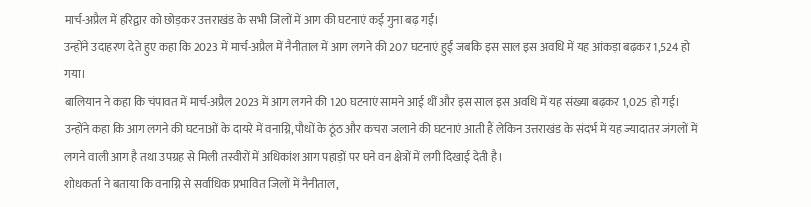मार्च-अप्रैल में हरिद्वार को छोड़कर उत्तराखंड के सभी जिलों में आग की घटनाएं कई गुना बढ़ गईं।
उन्होंने उदाहरण देते हुए कहा कि 2023 में मार्च-अप्रैल में नैनीताल में आग लगने की 207 घटनाएं हुईं जबकि इस साल इस अवधि में यह आंकड़ा बढ़कर 1,524 हो गया।
बालियान ने कहा कि चंपावत में मार्च-अप्रैल 2023 में आग लगने की 120 घटनाएं सामने आई थीं और इस साल इस अवधि में यह संख्या बढ़कर 1,025 हो गई।
उन्होंने कहा कि आग लगने की घटनाओं के दायरे में वनाग्नि, पौधों के ठूंठ और कचरा जलाने की घटनाएं आती हैं लेकिन उत्तराखंड के संदर्भ में यह ज्यादातर जंगलों में लगने वाली आग है तथा उपग्रह से मिली तस्वीरों में अधिकांश आग पहाड़ों पर घने वन क्षेत्रों में लगी दिखाई देती है।
शोधकर्ता ने बताया कि वनाग्नि से सर्वाधिक प्रभावित जिलों में नैनीताल,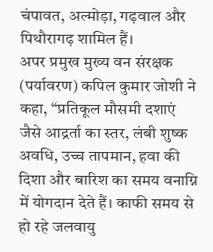चंपावत, अल्मोड़ा, गढ़वाल और पिथौरागढ़ शामिल हैं।
अपर प्रमुख मुख्य वन संरक्षक (पर्यावरण) कपिल कुमार जोशी ने कहा, ‘‘प्रतिकूल मौसमी दशाएं जैसे आद्रर्ता का स्तर, लंबी शुष्क अवधि, उच्च तापमान, हवा की दिशा और बारिश का समय वनाग्नि में योगदान देते हैं। काफी समय से हो रहे जलवायु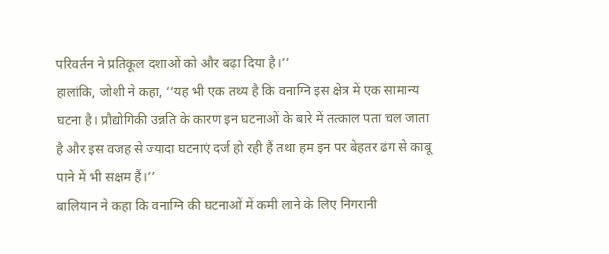परिवर्तन ने प्रतिकूल दशाओं को और बढ़ा दिया है।’’
हालांकि, जोशी ने कहा, ‘‘यह भी एक तथ्य है कि वनाग्नि इस क्षेत्र में एक सामान्य घटना है। प्रौद्योगिकी उन्नति के कारण इन घटनाओं के बारे में तत्काल पता चल जाता है और इस वजह से ज्यादा घटनाएं दर्ज हो रही हैं तथा हम इन पर बेहतर ढंग से काबू पाने में भी सक्षम हैं।’’
बालियान ने कहा कि वनाग्नि की घटनाओं में कमी लाने के लिए निगरानी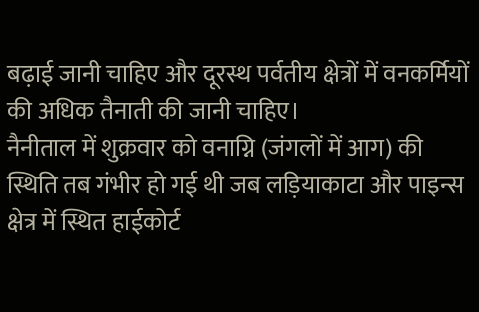बढ़ाई जानी चाहिए और दूरस्थ पर्वतीय क्षेत्रों में वनकर्मियों की अधिक तैनाती की जानी चाहिए।
नैनीताल में शुक्रवार को वनाग्नि (जंगलों में आग) की स्थिति तब गंभीर हो गई थी जब लड़ियाकाटा और पाइन्स क्षेत्र में स्थित हाईकोर्ट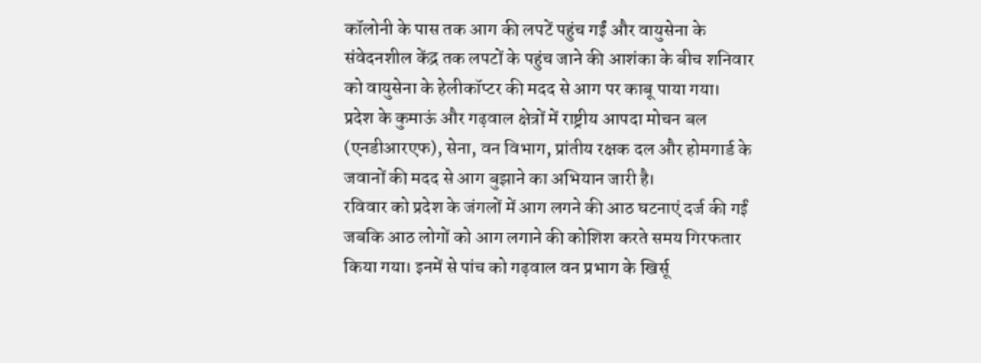कॉलोनी के पास तक आग की लपटें पहुंच गईं और वायुसेना के संवेदनशील केंद्र तक लपटों के पहुंच जाने की आशंका के बीच शनिवार को वायुसेना के हेलीकॉप्टर की मदद से आग पर काबू पाया गया।
प्रदेश के कुमाऊं और गढ़वाल क्षेत्रों में राष्ट्रीय आपदा मोचन बल (एनडीआरएफ), सेना, वन विभाग, प्रांतीय रक्षक दल और होमगार्ड के जवानों की मदद से आग बुझाने का अभियान जारी है।
रविवार को प्रदेश के जंगलों में आग लगने की आठ घटनाएं दर्ज की गईं जबकि आठ लोगों को आग लगाने की कोशिश करते समय गिरफतार किया गया। इनमें से पांच को गढ़वाल वन प्रभाग के खिर्सू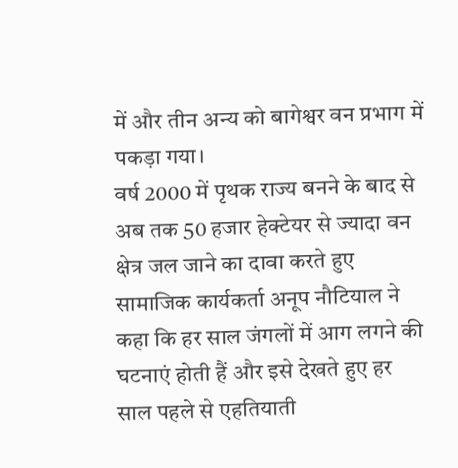में और तीन अन्य को बागेश्वर वन प्रभाग में पकड़ा गया।
वर्ष 2000 में पृथक राज्य बनने के बाद से अब तक 50 हजार हेक्टेयर से ज्यादा वन क्षेत्र जल जाने का दावा करते हुए सामाजिक कार्यकर्ता अनूप नौटियाल ने कहा कि हर साल जंगलों में आग लगने की घटनाएं होती हैं और इसे देखते हुए हर साल पहले से एहतियाती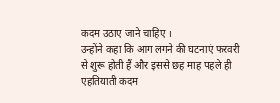कदम उठाए जाने चाहिए ।
उन्होंने कहा कि आग लगने की घटनाएं फरवरी से शुरू होती हैं और इससे छह माह पहले ही एहतियाती कदम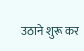उठाने शुरू कर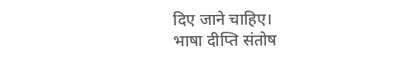दिए जाने चाहिए।
भाषा दीप्ति संतोष